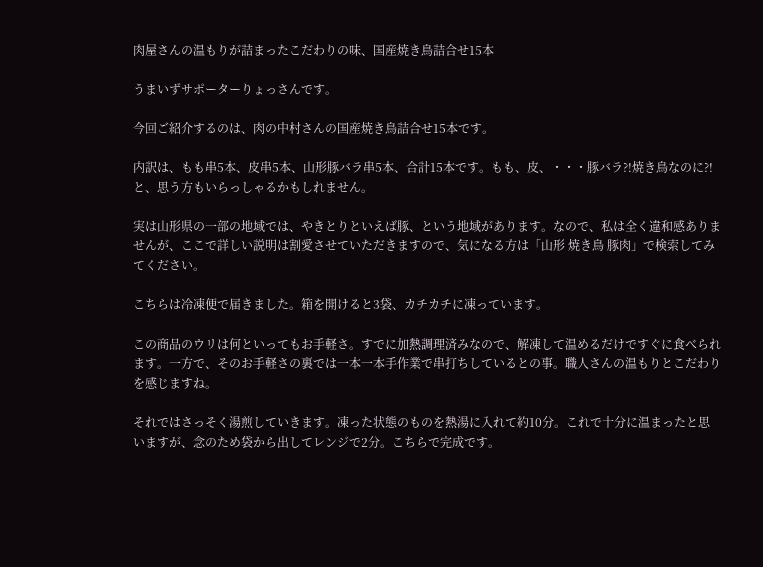肉屋さんの温もりが詰まったこだわりの味、国産焼き鳥詰合せ15本

うまいずサポーターりょっさんです。

今回ご紹介するのは、肉の中村さんの国産焼き鳥詰合せ15本です。

内訳は、もも串5本、皮串5本、山形豚バラ串5本、合計15本です。もも、皮、・・・豚バラ?!焼き鳥なのに?!と、思う方もいらっしゃるかもしれません。

実は山形県の一部の地域では、やきとりといえば豚、という地域があります。なので、私は全く違和感ありませんが、ここで詳しい説明は割愛させていただきますので、気になる方は「山形 焼き鳥 豚肉」で検索してみてください。

こちらは冷凍便で届きました。箱を開けると3袋、カチカチに凍っています。

この商品のウリは何といってもお手軽さ。すでに加熱調理済みなので、解凍して温めるだけですぐに食べられます。一方で、そのお手軽さの裏では一本一本手作業で串打ちしているとの事。職人さんの温もりとこだわりを感じますね。

それではさっそく湯煎していきます。凍った状態のものを熱湯に入れて約10分。これで十分に温まったと思いますが、念のため袋から出してレンジで2分。こちらで完成です。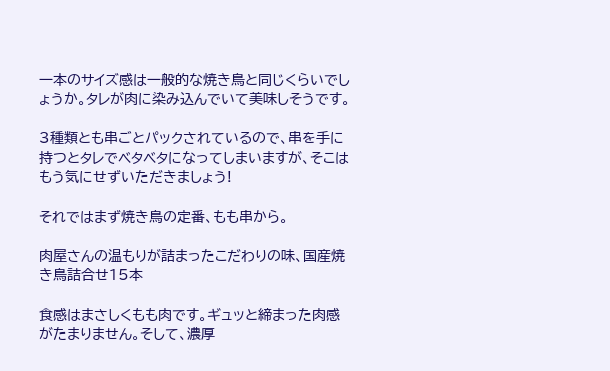一本のサイズ感は一般的な焼き鳥と同じくらいでしょうか。タレが肉に染み込んでいて美味しそうです。

3種類とも串ごとパックされているので、串を手に持つとタレでベタベタになってしまいますが、そこはもう気にせずいただきましょう!

それではまず焼き鳥の定番、もも串から。

肉屋さんの温もりが詰まったこだわりの味、国産焼き鳥詰合せ15本

食感はまさしくもも肉です。ギュッと締まった肉感がたまりません。そして、濃厚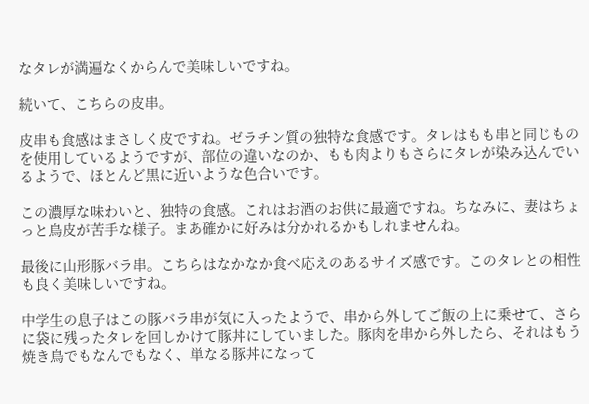なタレが満遍なくからんで美味しいですね。

続いて、こちらの皮串。

皮串も食感はまさしく皮ですね。ゼラチン質の独特な食感です。タレはもも串と同じものを使用しているようですが、部位の違いなのか、もも肉よりもさらにタレが染み込んでいるようで、ほとんど黒に近いような色合いです。

この濃厚な味わいと、独特の食感。これはお酒のお供に最適ですね。ちなみに、妻はちょっと鳥皮が苦手な様子。まあ確かに好みは分かれるかもしれませんね。

最後に山形豚バラ串。こちらはなかなか食べ応えのあるサイズ感です。このタレとの相性も良く美味しいですね。

中学生の息子はこの豚バラ串が気に入ったようで、串から外してご飯の上に乗せて、さらに袋に残ったタレを回しかけて豚丼にしていました。豚肉を串から外したら、それはもう焼き鳥でもなんでもなく、単なる豚丼になって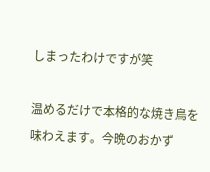しまったわけですが笑

温めるだけで本格的な焼き鳥を味わえます。今晩のおかず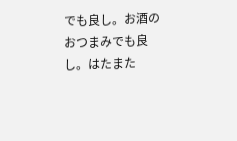でも良し。お酒のおつまみでも良し。はたまた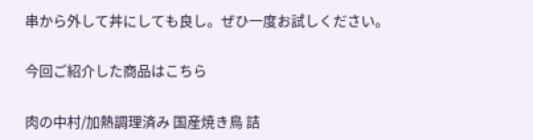串から外して丼にしても良し。ぜひ一度お試しください。

今回ご紹介した商品はこちら

肉の中村/加熱調理済み 国産焼き鳥 詰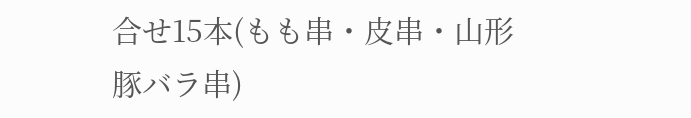合せ15本(もも串・皮串・山形豚バラ串)